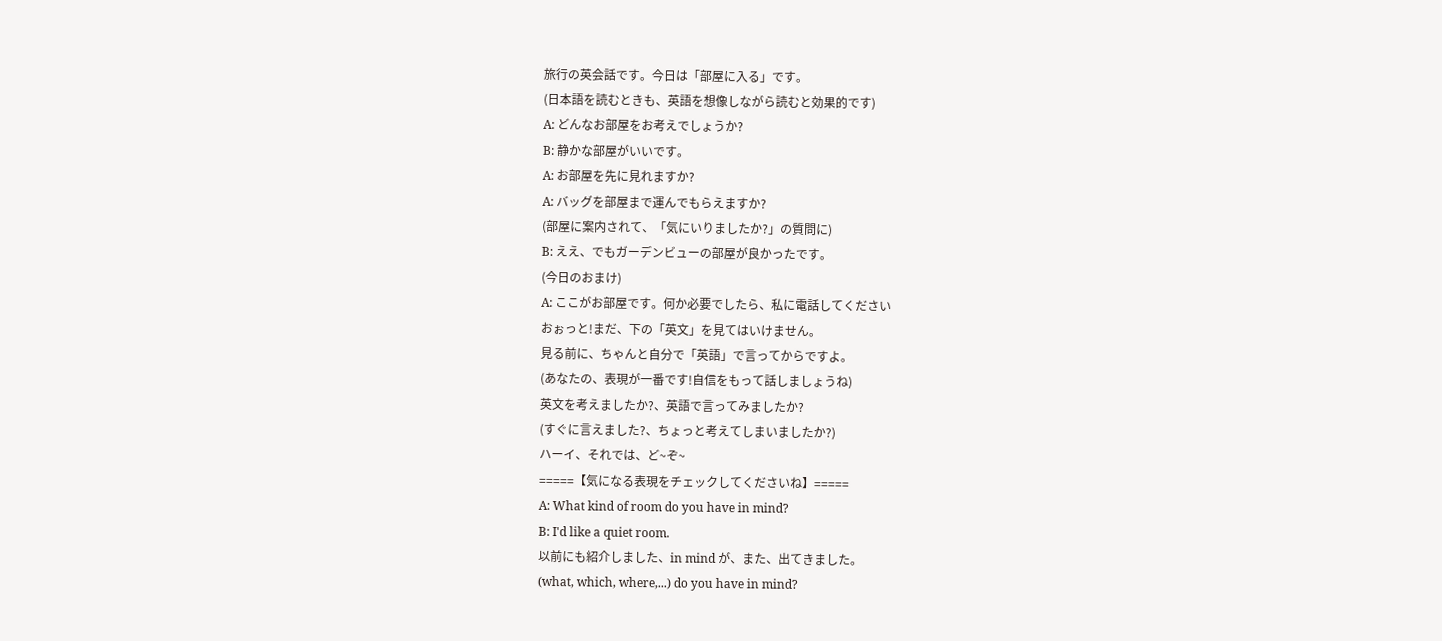旅行の英会話です。今日は「部屋に入る」です。
(日本語を読むときも、英語を想像しながら読むと効果的です)
A: どんなお部屋をお考えでしょうか?
B: 静かな部屋がいいです。
A: お部屋を先に見れますか?
A: バッグを部屋まで運んでもらえますか?
(部屋に案内されて、「気にいりましたか?」の質問に)
B: ええ、でもガーデンビューの部屋が良かったです。
(今日のおまけ)
A: ここがお部屋です。何か必要でしたら、私に電話してください
おぉっと!まだ、下の「英文」を見てはいけません。
見る前に、ちゃんと自分で「英語」で言ってからですよ。
(あなたの、表現が一番です!自信をもって話しましょうね)
英文を考えましたか?、英語で言ってみましたか?
(すぐに言えました?、ちょっと考えてしまいましたか?)
ハーイ、それでは、ど~ぞ~
=====【気になる表現をチェックしてくださいね】=====
A: What kind of room do you have in mind?
B: I'd like a quiet room.
以前にも紹介しました、in mind が、また、出てきました。
(what, which, where,...) do you have in mind?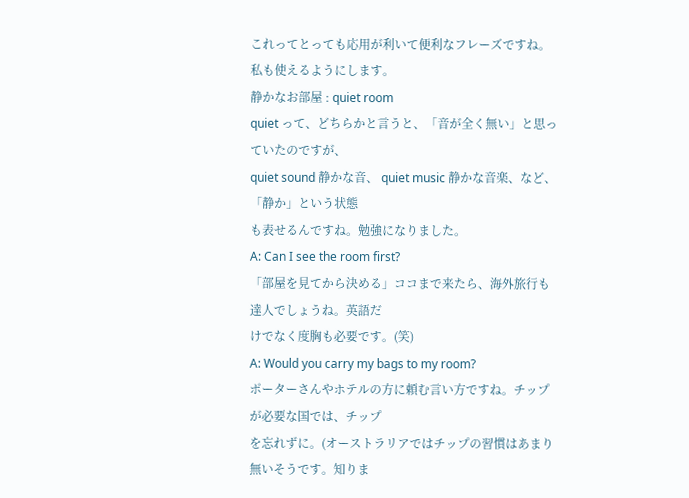これってとっても応用が利いて便利なフレーズですね。私も使えるようにします。
静かなお部屋 : quiet room
quiet って、どちらかと言うと、「音が全く無い」と思っていたのですが、
quiet sound 静かな音、 quiet music 静かな音楽、など、「静か」という状態
も表せるんですね。勉強になりました。
A: Can I see the room first?
「部屋を見てから決める」ココまで来たら、海外旅行も達人でしょうね。英語だ
けでなく度胸も必要です。(笑)
A: Would you carry my bags to my room?
ポーターさんやホテルの方に頼む言い方ですね。チップが必要な国では、チップ
を忘れずに。(オーストラリアではチップの習慣はあまり無いそうです。知りま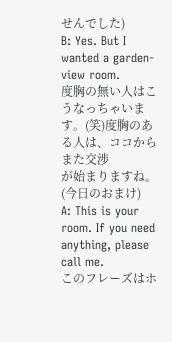せんでした)
B: Yes. But I wanted a garden-view room.
度胸の無い人はこうなっちゃいます。(笑)度胸のある人は、ココからまた交渉
が始まりますね。
(今日のおまけ)
A: This is your room. If you need anything, please call me.
このフレーズはホ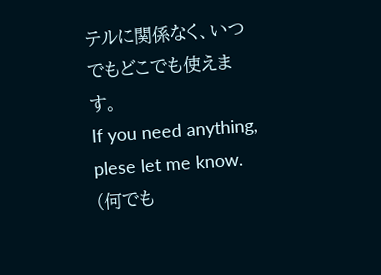テルに関係なく、いつでもどこでも使えます。
If you need anything, plese let me know.
(何でも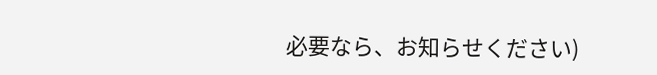必要なら、お知らせください)